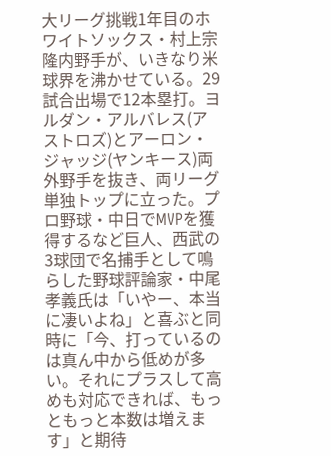大リーグ挑戦1年目のホワイトソックス・村上宗隆内野手が、いきなり米球界を沸かせている。29試合出場で12本塁打。ヨルダン・アルバレス(アストロズ)とアーロン・ジャッジ(ヤンキース)両外野手を抜き、両リーグ単独トップに立った。プロ野球・中日でMVPを獲得するなど巨人、西武の3球団で名捕手として鳴らした野球評論家・中尾孝義氏は「いやー、本当に凄いよね」と喜ぶと同時に「今、打っているのは真ん中から低めが多い。それにプラスして高めも対応できれば、もっともっと本数は増えます」と期待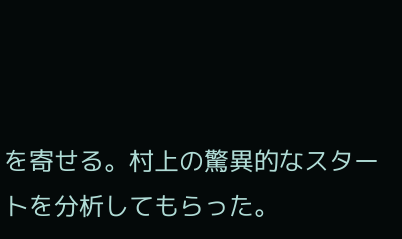を寄せる。村上の驚異的なスタートを分析してもらった。